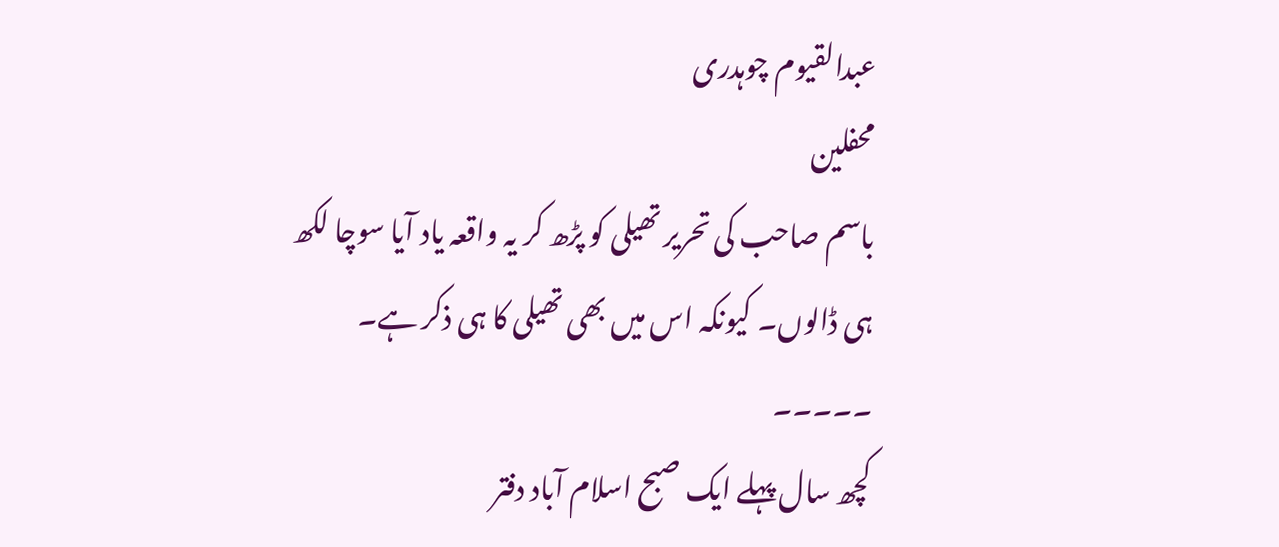عبدالقیوم چوہدری
محفلین
باسم صاحب کی تحریر تھیلی کو پڑھ کر یہ واقعہ یاد آیا سوچا لکھ ہی ڈالوں۔ کیونکہ اس میں بھی تھیلی کا ہی ذکر ہے۔
۔۔۔۔۔
کچھ سال پہلے ایک صبح اسلام آباد دفتر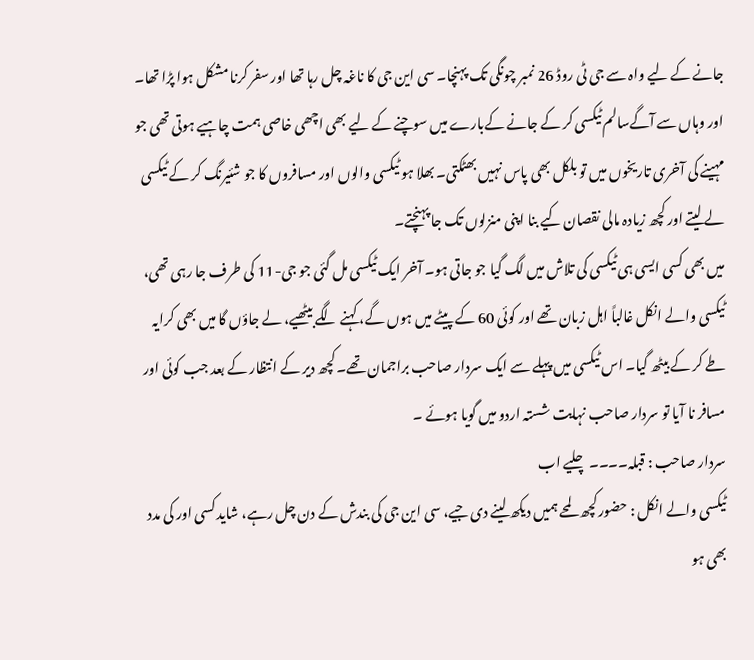جانے کے لیے واہ سے جی ٹی روڈ 26 نمبر چونگی تک پہنچا۔ سی این جی کا ناغہ چل رہا تھا اور سفر کرنا مشکل ہوا پڑا تھا۔ اور وہاں سے آگےسالم ٹیکسی کر کے جانے کےبارے میں سوچنے کے لیے بھی اچھی خاصی ہمت چاہیے ہوتی تھی جو مہینے کی آخری تاریخوں میں تو بلکل بھی پاس نہیں بھٹکتی۔ بھلا ہو ٹیکسی والوں اور مسافروں کا جو شئیرنگ کر کے ٹیکسی لے لیتے اور کچھ زیادہ مالی نقصان کیے بنا اپنی منزلوں تک جا پہنچتے۔
میں بھی کسی ایسی ہی ٹیکسی کی تلاش میں لگ گیا جو جاتی ہو۔ آخر ایک ٹیکسی مل گئی جو جی-11 کی طرف جا رہی تھی، ٹیکسی والے انکل غالباً اہل زبان تھے اور کوئی 60 کے پیٹے میں ہوں گے، کہنے لگے بیٹھیے، لے جاؤں گا میں بھی کرایہ طے کر کے بیٹھ گیا۔ اس ٹیکسی میں پہلے سے ایک سردار صاحب براجمان تھے۔ کچھ دیر کے انتظار کے بعد جب کوئی اور مسافر نا آیا تو سردار صاحب نہایت شستہ اردو میں گویا ہوئے ۔
سردار صاحب : قبلہ۔۔۔۔ چلیے اب
ٹیکسی والے انکل : حضور کچھ لمحے ہمیں دیکھ لینے دی جیے، سی این جی کی بندش کے دن چل رہے، شاید کسی اور کی مدد بھی ہو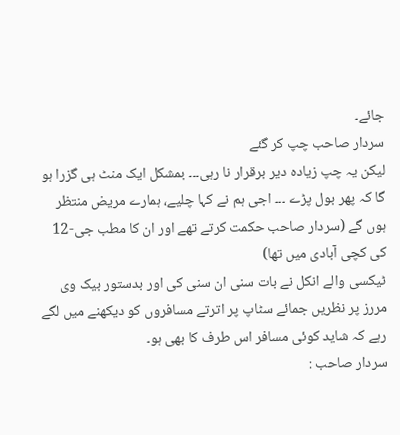جائے۔
سردار صاحب چپ کر گئے
لیکن یہ چپ زیادہ دیر برقرار نا رہی۔۔۔ بمشکل ایک منٹ ہی گزرا ہو گا کہ پھر بول پڑے ۔۔۔ اجی ہم نے کہا چلیے، ہمارے مریض منتظر ہوں گے (سردار صاحب حکمت کرتے تھے اور ان کا مطب جی-12 کی کچی آبادی میں تھا)
ٹیکسی والے انکل نے بات سنی ان سنی کی اور بدستور بیک وی مررز پر نظریں جمائے سٹاپ پر اترتے مسافروں کو دیکھنے میں لگے رہے کہ شاید کوئی مسافر اس طرف کا بھی ہو۔
سردار صاحب :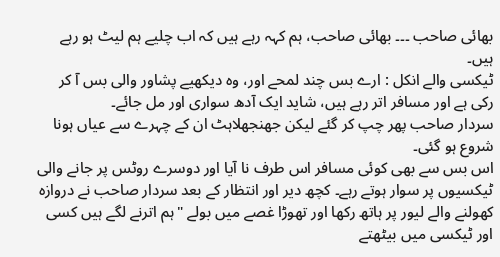بھائی صاحب ۔۔۔ بھائی صاحب، ہم کہہ رہے ہیں کہ اب چلیے ہم لیٹ ہو رہے ہیں۔
ٹیکسی والے انکل : ارے بس چند لمحے اور، وہ دیکھیے پشاور والی بس آ کر رکی ہے اور مسافر اتر رہے ہیں، شاید ایک آدھ سواری اور مل جائے۔
سردار صاحب پھر چپ کر گئے لیکن جھنجھلاہٹ ان کے چہرے سے عیاں ہونا شروع ہو گئی۔
اس بس سے بھی کوئی مسافر اس طرف نا آیا اور دوسرے روٹس پر جانے والی ٹیکسیوں پر سوار ہوتے رہے۔ کچھ دیر اور انتظار کے بعد سردار صاحب نے دروازہ کھولنے والے لیور پر ہاتھ رکھا اور تھوڑا غصے میں بولے "ہم اترنے لگے ہیں کسی اور ٹیکسی میں بیٹھتے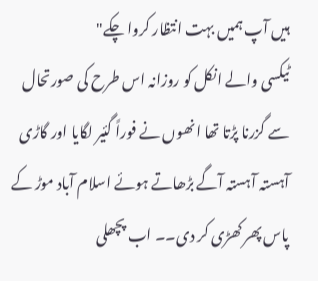ہیں آپ ہمیں بہت انتظار کروا چکے"
ٹیکسی والے انکل کو روزانہ اس طرح کی صورتحال سے گزرنا پڑتا تھا انھوں نے فوراً گئیر لگایا اور گاڑی آہستہ آہستہ آگے بڑھاتے ہوئے اسلام آباد موڑ کے پاس پھر کھڑی کر دی۔۔ اب پچھلی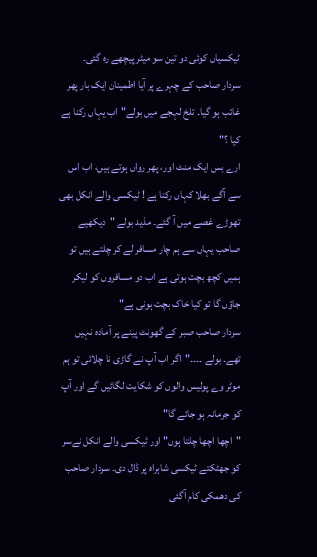ٹیکسیاں کوئی دو تین سو میٹر پیچھے رہ گئی۔
سردار صاحب کے چہرے پر آیا اطمینان ایک بار پھر غائب ہو گیا۔ تلخ لہجے میں بولے"اب یہاں رکنا ہے کیا ؟"
ارے بس ایک منٹ اور، پھر رواں ہوتے ہیں، اب اس سے آگے بھلا کہاں رکنا ہے ! ٹیکسی والے انکل بھی تھوڑے غصے میں آ گئے۔ مذید بولے "دیکھیے صاحب یہاں سے ہم چار مسافر لے کر چلتے ہیں تو ہمیں کچھ بچت ہوتی ہے اب دو مسافروں کو لیکر جاؤں گا تو کیا خاک بچت ہونی ہے"
سردار صاحب صبر کے گھونٹ پینے پر آمادہ نہیں تھے۔ بولے ۔۔۔۔"اگر اب آپ نے گاڑی نا چلائی تو ہم موٹر وے پولیس والوں کو شکایت لگائیں گے اور آپ کو جرمانہ ہو جائے گا"
"اچھا اچھا چلتا ہوں" اور ٹیکسی والے انکل نےسر کو جھٹکتے ٹیکسی شاہراہ پر ڈال دی۔ سردار صاحب کی دھمکی کام آگئی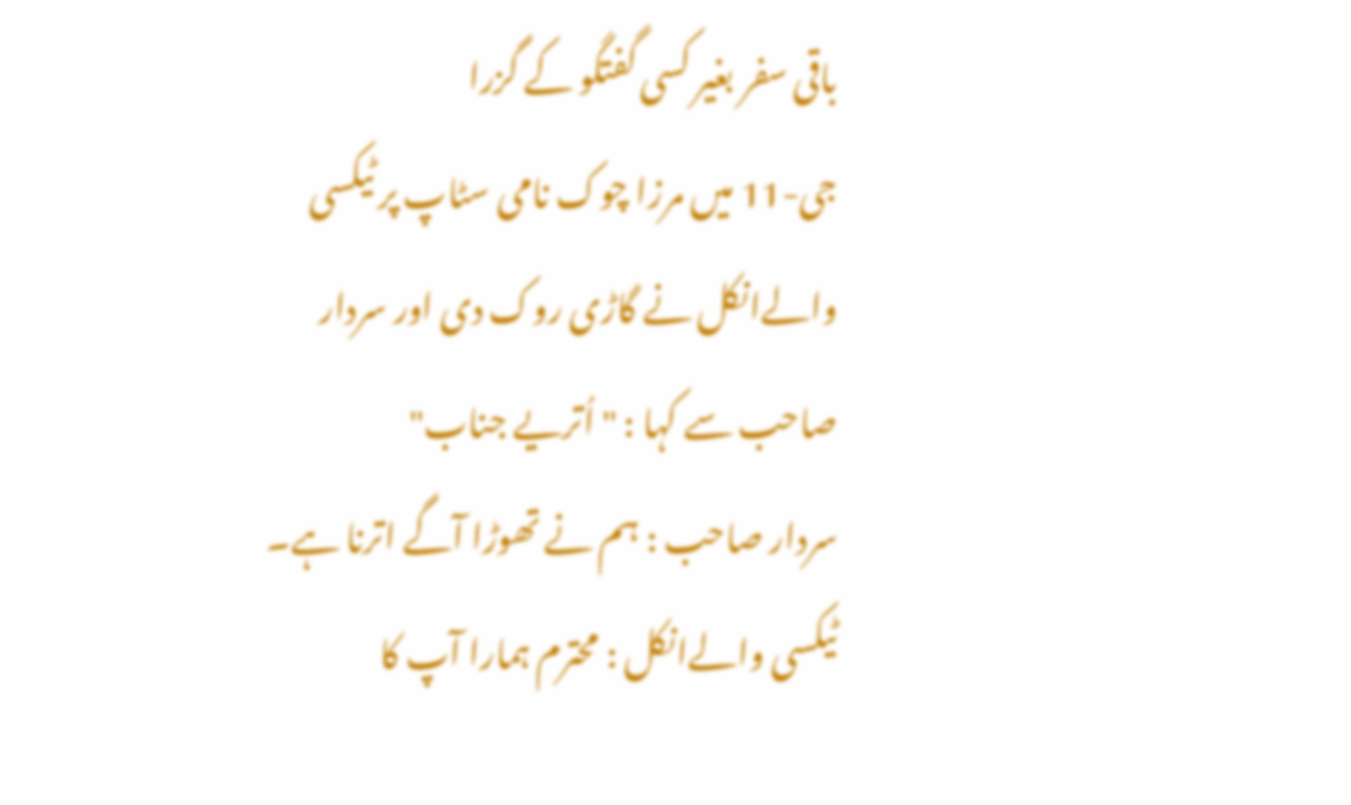باقی سفر بغیر کسی گفتگو کے گزرا
جی-11 میں مرزا چوک نامی سٹاپ پر ٹیکسی والےانکل نے گاڑی روک دی اور سردار صاحب سے کہا : "اُتریے جناب"
سردار صاحب : ہم نے تھوڑا آگے اترنا ہے۔
ٹیکسی والےانکل : محترم ہمارا آپ کا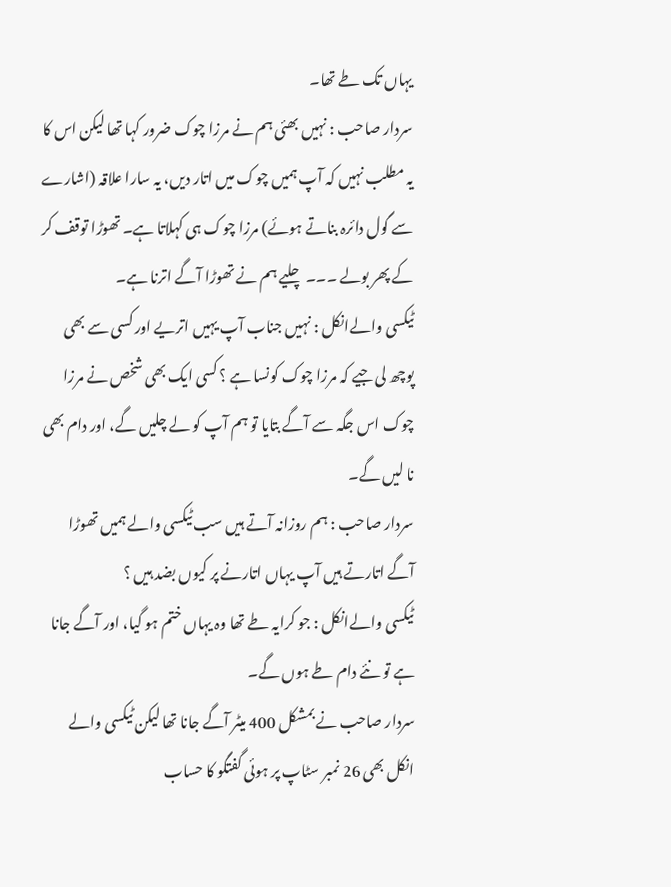یہاں تک طے تھا۔
سردار صاحب : نہیں بھئی ہم نے مرزا چوک ضرور کہا تھا لیکن اس کا یہ مطلب نہیں کہ آپ ہمیں چوک میں اتار دیں، یہ سارا علاقہ (اشارے سے گول دائرہ بناتے ہوئے) مرزا چوک ہی کہلاتا ہے۔ تھوڑا توقف کر کے پھر بولے ۔۔۔ چلیے ہم نے تھوڑا آگے اترنا ہے۔
ٹیکسی والےانکل : نہیں جناب آپ یہیں اتریے اور کسی سے بھی پوچھ لی جیے کہ مرزا چوک کونسا ہے ؟ کسی ایک بھی شخص نے مرزا چوک اس جگہ سے آگے بتایا تو ہم آپ کو لے چلیں گے، اور دام بھی نا لیں گے۔
سردار صاحب : ہم روزانہ آتے ہیں سب ٹیکسی والے ہمیں تھوڑا آگے اتارتے ہیں آپ یہاں اتارنے پر کیوں بضد ہیں ؟
ٹیکسی والےانکل : جو کرایہ طے تھا وہ یہاں ختم ہو گیا، اور آگے جانا ہے تو نئے دام طے ہوں گے۔
سردار صاحب نے بمشکل 400 میٹر آگے جانا تھا لیکن ٹیکسی والے انکل بھی 26 نمبر سٹاپ پر ہوئی گفتگو کا حساب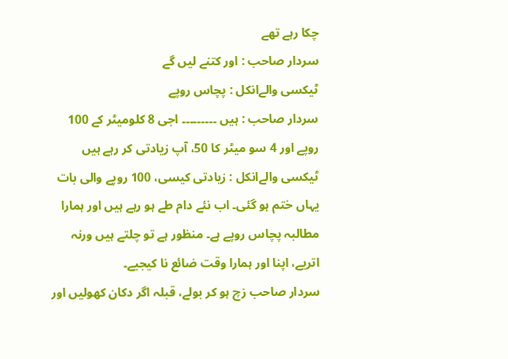چکا رہے تھے
سردار صاحب : اور کتنے لیں گے
ٹیکسی والےانکل : پچاس روپے
سردار صاحب : ہیں ۔۔۔۔۔۔۔۔۔ اجی 8 کلومیٹر کے 100 روپے اور 4 سو میٹر کا 50، آپ زیادتی کر رہے ہیں
ٹیکسی والےانکل : زیادتی کیسی، 100 روپے والی بات یہاں ختم ہو گئی۔ اب نئے دام طے ہو رہے ہیں اور ہمارا مطالبہ پچاس روپے ہے۔ منظور ہے تو چلتے ہیں ورنہ اتریے، اپنا اور ہمارا وقت ضائع نا کیجیے۔
سردار صاحب زچ ہو کر بولے، قبلہ اگر دکان کھولیں اور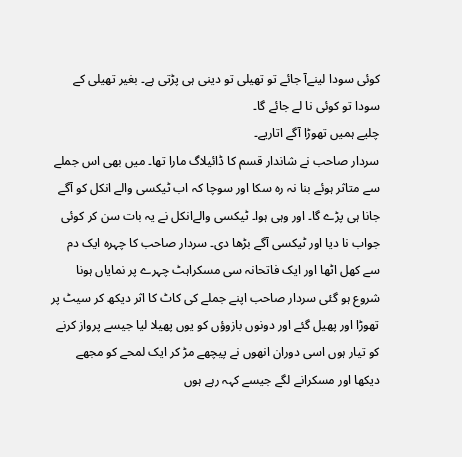کوئی سودا لینےآ جائے تو تھیلی تو دینی ہی پڑتی ہے۔ بغیر تھیلی کے سودا تو کوئی نا لے جائے گا۔
چلیے ہمیں تھوڑا آگے اتاریے۔
سردار صاحب نے شاندار قسم کا ڈائیلاگ مارا تھا۔ میں بھی اس جملے سے متاثر ہوئے بنا نہ رہ سکا اور سوچا کہ اب ٹیکسی والے انکل کو آگے جانا ہی پڑے گا۔ اور وہی ہوا۔ ٹیکسی والےانکل نے یہ بات سن کر کوئی جواب نا دیا اور ٹیکسی آگے بڑھا دی۔ سردار صاحب کا چہرہ ایک دم سے کھل اٹھا اور ایک فاتحانہ سی مسکراہٹ چہرے پر نمایاں ہونا شروع ہو گئی سردار صاحب اپنے جملے کی کاٹ کا اثر دیکھ کر سیٹ پر تھوڑا اور پھیل گئے اور دونوں بازوؤں کو یوں پھیلا لیا جیسے پرواز کرنے کو تیار ہوں اسی دوران انھوں نے پیچھے مڑ کر ایک لمحے کو مجھے دیکھا اور مسکرانے لگے جیسے کہہ رہے ہوں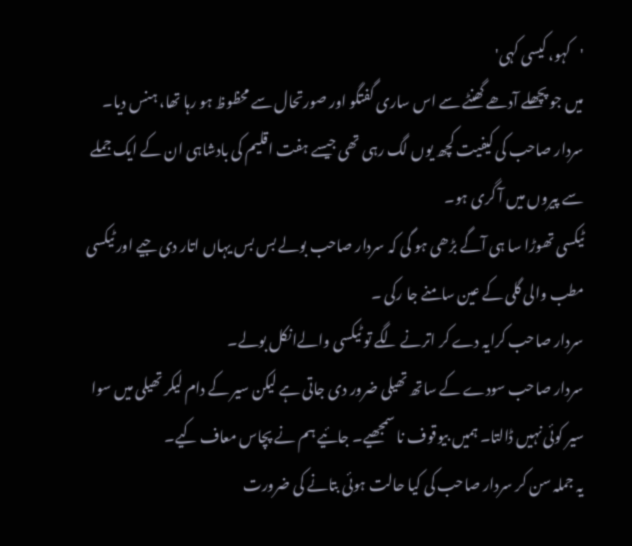'کہو، کیسی کہی'
میں جو پچھلے آدھے گھنٹے سے اس ساری گفتگو اور صورتحال سے محظوظ ہو رہا تھا، ہنس دیا۔
سردار صاحب کی کیفیت کچھ یوں لگ رہی تھی جیسے ہفت اقلیم کی بادشاہی ان کے ایک جملے سے پیروں میں آ گری ہو۔
ٹیکسی تھوڑا سا ہی آگے بڑھی ہو گی کہ سردار صاحب بولے بس بس یہاں اتار دی جیے اور ٹیکسی مطب والی گلی کے عین سامنے جا رکی ۔
سردار صاحب کرایہ دے کر اترنے لگے تو ٹیکسی والےانکل بولے۔
سردار صاحب سودے کے ساتھ تھیلی ضرور دی جاتی ہے لیکن سیر کے دام لیکر تھیلی میں سوا سیر کوئی نہیں ڈالتا۔ ہمیں بیوقوف نا سمجھیے۔ جائیے ہم نے پچاس معاف کیے۔
یہ جملہ سن کر سردار صاحب کی کیا حالت ہوئی بتانے کی ضرورت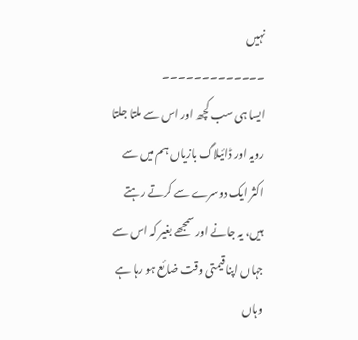نہیں
۔۔۔۔۔۔۔۔۔۔۔۔۔
ایسا ہی سب کچھ اور اس سے ملتا جلتا رویہ اور ڈائیلاگ بازیاں ہم میں سے اکثر ایک دوسرے سے کرتے رہتے ہیں، یہ جانے اور سمجھے بغیر کہ اس سے جہاں اپنا قیمتی وقت ضائع ہو رہا ہے وہاں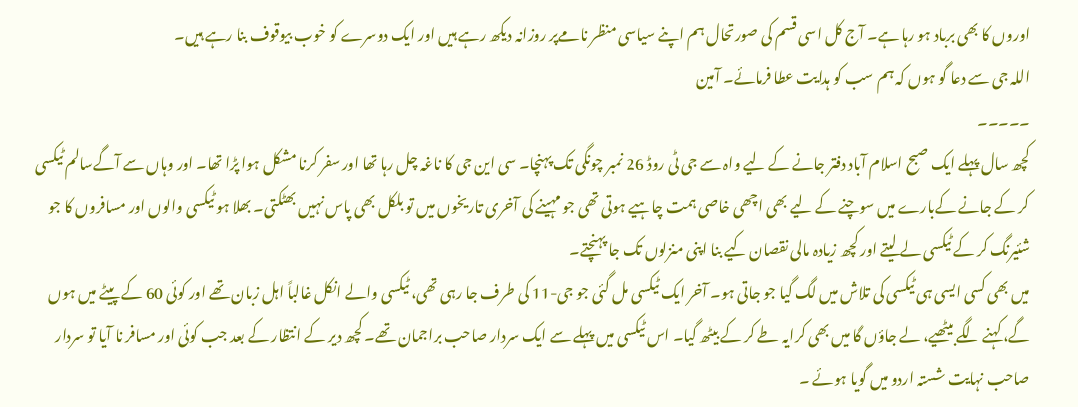اوروں کا بھی برباد ہو رہا ہے۔ آج کل اسی قسم کی صورتحال ہم اپنے سیاسی منظر نامےپر روزانہ دیکھ رہے ہیں اور ایک دوسرے کو خوب بیوقوف بنا رہے ہیں۔
اللہ جی سے دعا گو ہوں کہ ہم سب کو ہدایت عطا فرمائے۔ آمین
۔۔۔۔۔
کچھ سال پہلے ایک صبح اسلام آباد دفتر جانے کے لیے واہ سے جی ٹی روڈ 26 نمبر چونگی تک پہنچا۔ سی این جی کا ناغہ چل رہا تھا اور سفر کرنا مشکل ہوا پڑا تھا۔ اور وہاں سے آگےسالم ٹیکسی کر کے جانے کےبارے میں سوچنے کے لیے بھی اچھی خاصی ہمت چاہیے ہوتی تھی جو مہینے کی آخری تاریخوں میں تو بلکل بھی پاس نہیں بھٹکتی۔ بھلا ہو ٹیکسی والوں اور مسافروں کا جو شئیرنگ کر کے ٹیکسی لے لیتے اور کچھ زیادہ مالی نقصان کیے بنا اپنی منزلوں تک جا پہنچتے۔
میں بھی کسی ایسی ہی ٹیکسی کی تلاش میں لگ گیا جو جاتی ہو۔ آخر ایک ٹیکسی مل گئی جو جی-11 کی طرف جا رہی تھی، ٹیکسی والے انکل غالباً اہل زبان تھے اور کوئی 60 کے پیٹے میں ہوں گے، کہنے لگے بیٹھیے، لے جاؤں گا میں بھی کرایہ طے کر کے بیٹھ گیا۔ اس ٹیکسی میں پہلے سے ایک سردار صاحب براجمان تھے۔ کچھ دیر کے انتظار کے بعد جب کوئی اور مسافر نا آیا تو سردار صاحب نہایت شستہ اردو میں گویا ہوئے ۔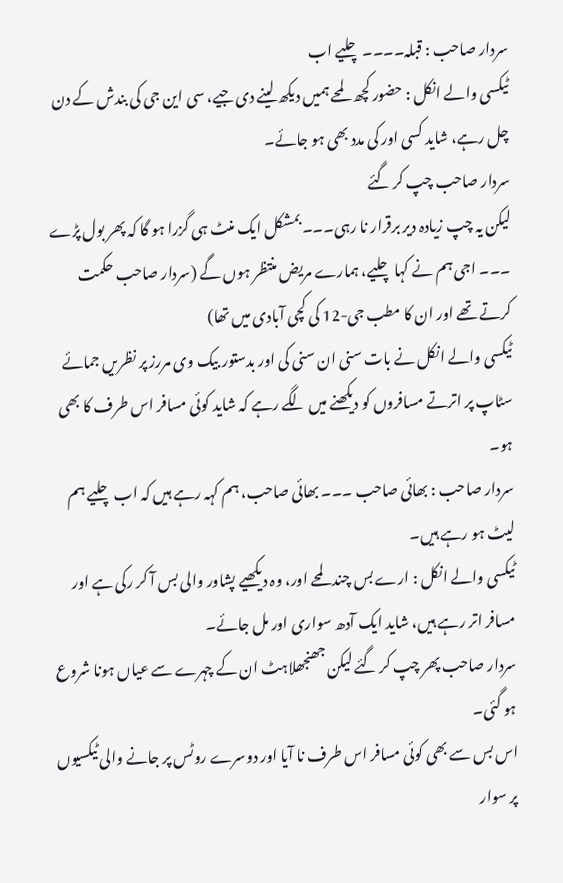سردار صاحب : قبلہ۔۔۔۔ چلیے اب
ٹیکسی والے انکل : حضور کچھ لمحے ہمیں دیکھ لینے دی جیے، سی این جی کی بندش کے دن چل رہے، شاید کسی اور کی مدد بھی ہو جائے۔
سردار صاحب چپ کر گئے
لیکن یہ چپ زیادہ دیر برقرار نا رہی۔۔۔ بمشکل ایک منٹ ہی گزرا ہو گا کہ پھر بول پڑے ۔۔۔ اجی ہم نے کہا چلیے، ہمارے مریض منتظر ہوں گے (سردار صاحب حکمت کرتے تھے اور ان کا مطب جی-12 کی کچی آبادی میں تھا)
ٹیکسی والے انکل نے بات سنی ان سنی کی اور بدستور بیک وی مررز پر نظریں جمائے سٹاپ پر اترتے مسافروں کو دیکھنے میں لگے رہے کہ شاید کوئی مسافر اس طرف کا بھی ہو۔
سردار صاحب : بھائی صاحب ۔۔۔ بھائی صاحب، ہم کہہ رہے ہیں کہ اب چلیے ہم لیٹ ہو رہے ہیں۔
ٹیکسی والے انکل : ارے بس چند لمحے اور، وہ دیکھیے پشاور والی بس آ کر رکی ہے اور مسافر اتر رہے ہیں، شاید ایک آدھ سواری اور مل جائے۔
سردار صاحب پھر چپ کر گئے لیکن جھنجھلاہٹ ان کے چہرے سے عیاں ہونا شروع ہو گئی۔
اس بس سے بھی کوئی مسافر اس طرف نا آیا اور دوسرے روٹس پر جانے والی ٹیکسیوں پر سوار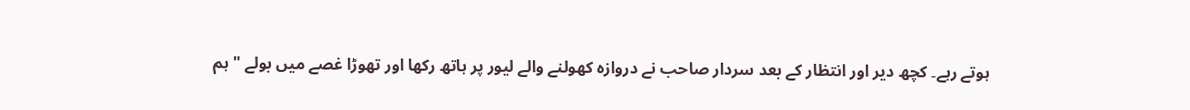ہوتے رہے۔ کچھ دیر اور انتظار کے بعد سردار صاحب نے دروازہ کھولنے والے لیور پر ہاتھ رکھا اور تھوڑا غصے میں بولے "ہم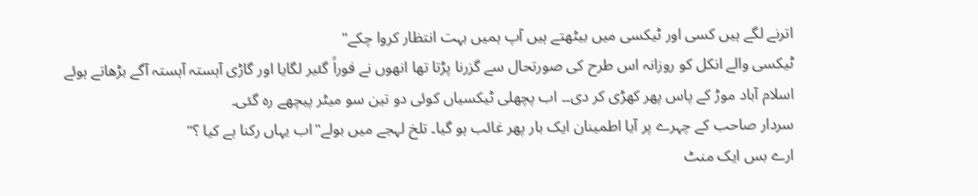اترنے لگے ہیں کسی اور ٹیکسی میں بیٹھتے ہیں آپ ہمیں بہت انتظار کروا چکے"
ٹیکسی والے انکل کو روزانہ اس طرح کی صورتحال سے گزرنا پڑتا تھا انھوں نے فوراً گئیر لگایا اور گاڑی آہستہ آہستہ آگے بڑھاتے ہوئے اسلام آباد موڑ کے پاس پھر کھڑی کر دی۔۔ اب پچھلی ٹیکسیاں کوئی دو تین سو میٹر پیچھے رہ گئی۔
سردار صاحب کے چہرے پر آیا اطمینان ایک بار پھر غائب ہو گیا۔ تلخ لہجے میں بولے"اب یہاں رکنا ہے کیا ؟"
ارے بس ایک منٹ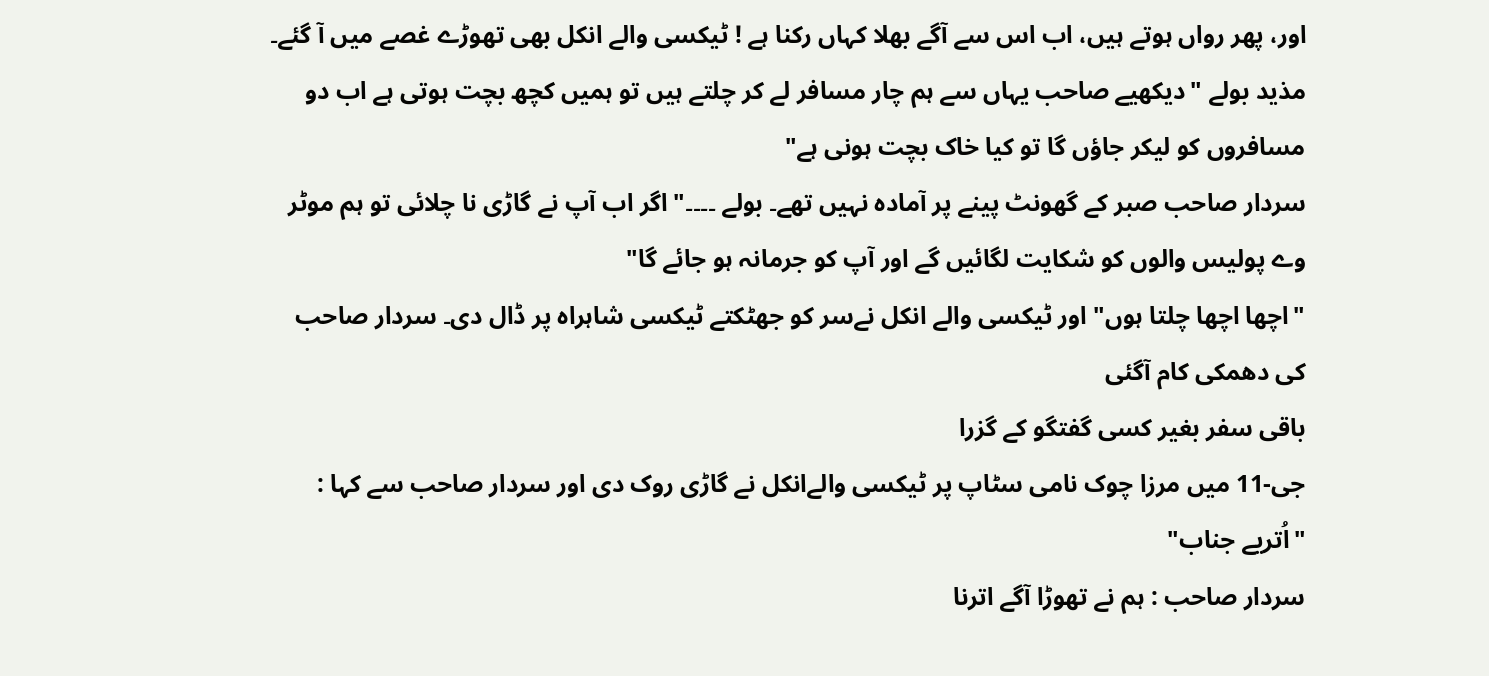اور، پھر رواں ہوتے ہیں، اب اس سے آگے بھلا کہاں رکنا ہے ! ٹیکسی والے انکل بھی تھوڑے غصے میں آ گئے۔ مذید بولے "دیکھیے صاحب یہاں سے ہم چار مسافر لے کر چلتے ہیں تو ہمیں کچھ بچت ہوتی ہے اب دو مسافروں کو لیکر جاؤں گا تو کیا خاک بچت ہونی ہے"
سردار صاحب صبر کے گھونٹ پینے پر آمادہ نہیں تھے۔ بولے ۔۔۔۔"اگر اب آپ نے گاڑی نا چلائی تو ہم موٹر وے پولیس والوں کو شکایت لگائیں گے اور آپ کو جرمانہ ہو جائے گا"
"اچھا اچھا چلتا ہوں" اور ٹیکسی والے انکل نےسر کو جھٹکتے ٹیکسی شاہراہ پر ڈال دی۔ سردار صاحب کی دھمکی کام آگئی
باقی سفر بغیر کسی گفتگو کے گزرا
جی-11 میں مرزا چوک نامی سٹاپ پر ٹیکسی والےانکل نے گاڑی روک دی اور سردار صاحب سے کہا : "اُتریے جناب"
سردار صاحب : ہم نے تھوڑا آگے اترنا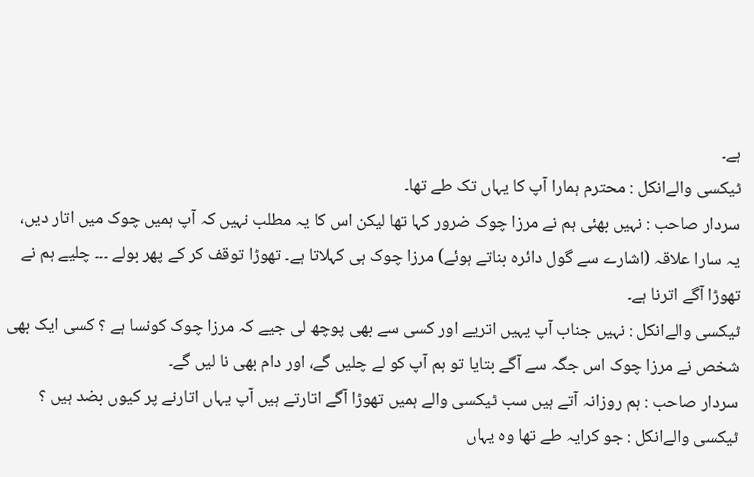ہے۔
ٹیکسی والےانکل : محترم ہمارا آپ کا یہاں تک طے تھا۔
سردار صاحب : نہیں بھئی ہم نے مرزا چوک ضرور کہا تھا لیکن اس کا یہ مطلب نہیں کہ آپ ہمیں چوک میں اتار دیں، یہ سارا علاقہ (اشارے سے گول دائرہ بناتے ہوئے) مرزا چوک ہی کہلاتا ہے۔ تھوڑا توقف کر کے پھر بولے ۔۔۔ چلیے ہم نے تھوڑا آگے اترنا ہے۔
ٹیکسی والےانکل : نہیں جناب آپ یہیں اتریے اور کسی سے بھی پوچھ لی جیے کہ مرزا چوک کونسا ہے ؟ کسی ایک بھی شخص نے مرزا چوک اس جگہ سے آگے بتایا تو ہم آپ کو لے چلیں گے، اور دام بھی نا لیں گے۔
سردار صاحب : ہم روزانہ آتے ہیں سب ٹیکسی والے ہمیں تھوڑا آگے اتارتے ہیں آپ یہاں اتارنے پر کیوں بضد ہیں ؟
ٹیکسی والےانکل : جو کرایہ طے تھا وہ یہاں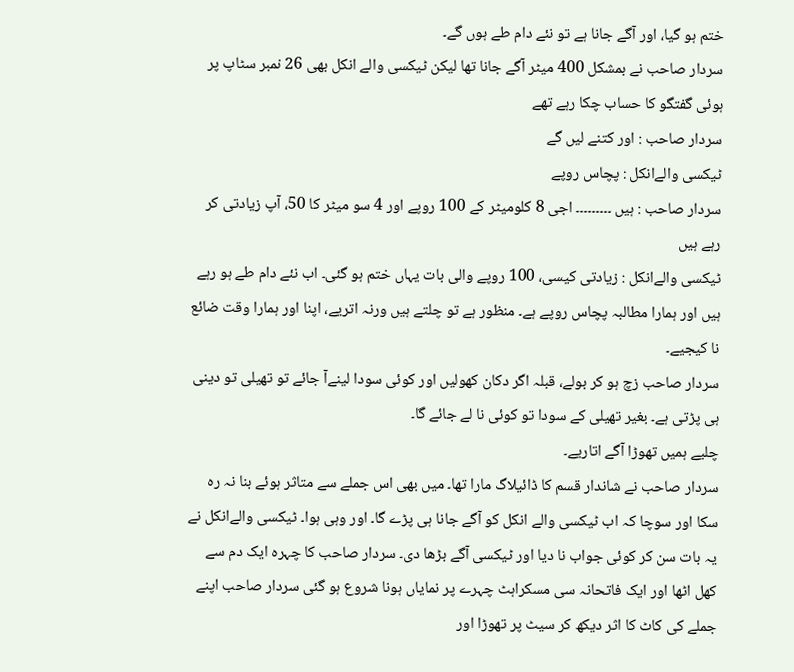ختم ہو گیا، اور آگے جانا ہے تو نئے دام طے ہوں گے۔
سردار صاحب نے بمشکل 400 میٹر آگے جانا تھا لیکن ٹیکسی والے انکل بھی 26 نمبر سٹاپ پر ہوئی گفتگو کا حساب چکا رہے تھے
سردار صاحب : اور کتنے لیں گے
ٹیکسی والےانکل : پچاس روپے
سردار صاحب : ہیں ۔۔۔۔۔۔۔۔۔ اجی 8 کلومیٹر کے 100 روپے اور 4 سو میٹر کا 50، آپ زیادتی کر رہے ہیں
ٹیکسی والےانکل : زیادتی کیسی، 100 روپے والی بات یہاں ختم ہو گئی۔ اب نئے دام طے ہو رہے ہیں اور ہمارا مطالبہ پچاس روپے ہے۔ منظور ہے تو چلتے ہیں ورنہ اتریے، اپنا اور ہمارا وقت ضائع نا کیجیے۔
سردار صاحب زچ ہو کر بولے، قبلہ اگر دکان کھولیں اور کوئی سودا لینےآ جائے تو تھیلی تو دینی ہی پڑتی ہے۔ بغیر تھیلی کے سودا تو کوئی نا لے جائے گا۔
چلیے ہمیں تھوڑا آگے اتاریے۔
سردار صاحب نے شاندار قسم کا ڈائیلاگ مارا تھا۔ میں بھی اس جملے سے متاثر ہوئے بنا نہ رہ سکا اور سوچا کہ اب ٹیکسی والے انکل کو آگے جانا ہی پڑے گا۔ اور وہی ہوا۔ ٹیکسی والےانکل نے یہ بات سن کر کوئی جواب نا دیا اور ٹیکسی آگے بڑھا دی۔ سردار صاحب کا چہرہ ایک دم سے کھل اٹھا اور ایک فاتحانہ سی مسکراہٹ چہرے پر نمایاں ہونا شروع ہو گئی سردار صاحب اپنے جملے کی کاٹ کا اثر دیکھ کر سیٹ پر تھوڑا اور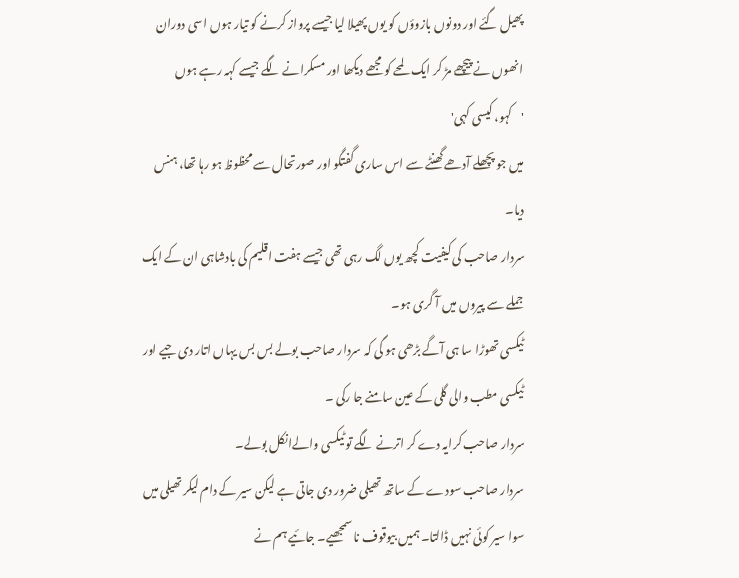پھیل گئے اور دونوں بازوؤں کو یوں پھیلا لیا جیسے پرواز کرنے کو تیار ہوں اسی دوران انھوں نے پیچھے مڑ کر ایک لمحے کو مجھے دیکھا اور مسکرانے لگے جیسے کہہ رہے ہوں
'کہو، کیسی کہی'
میں جو پچھلے آدھے گھنٹے سے اس ساری گفتگو اور صورتحال سے محظوظ ہو رہا تھا، ہنس دیا۔
سردار صاحب کی کیفیت کچھ یوں لگ رہی تھی جیسے ہفت اقلیم کی بادشاہی ان کے ایک جملے سے پیروں میں آ گری ہو۔
ٹیکسی تھوڑا سا ہی آگے بڑھی ہو گی کہ سردار صاحب بولے بس بس یہاں اتار دی جیے اور ٹیکسی مطب والی گلی کے عین سامنے جا رکی ۔
سردار صاحب کرایہ دے کر اترنے لگے تو ٹیکسی والےانکل بولے۔
سردار صاحب سودے کے ساتھ تھیلی ضرور دی جاتی ہے لیکن سیر کے دام لیکر تھیلی میں سوا سیر کوئی نہیں ڈالتا۔ ہمیں بیوقوف نا سمجھیے۔ جائیے ہم نے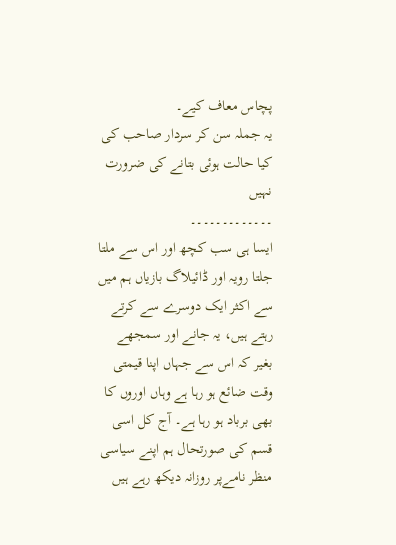پچاس معاف کیے۔
یہ جملہ سن کر سردار صاحب کی کیا حالت ہوئی بتانے کی ضرورت نہیں
۔۔۔۔۔۔۔۔۔۔۔۔۔
ایسا ہی سب کچھ اور اس سے ملتا جلتا رویہ اور ڈائیلاگ بازیاں ہم میں سے اکثر ایک دوسرے سے کرتے رہتے ہیں، یہ جانے اور سمجھے بغیر کہ اس سے جہاں اپنا قیمتی وقت ضائع ہو رہا ہے وہاں اوروں کا بھی برباد ہو رہا ہے۔ آج کل اسی قسم کی صورتحال ہم اپنے سیاسی منظر نامےپر روزانہ دیکھ رہے ہیں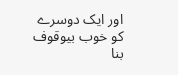اور ایک دوسرے کو خوب بیوقوف بنا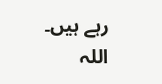رہے ہیں۔
اللہ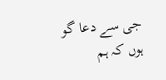جی سے دعا گو ہوں کہ ہم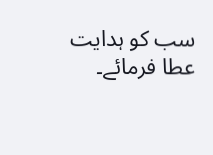سب کو ہدایت عطا فرمائے۔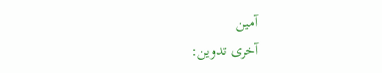آمین
آخری تدوین: